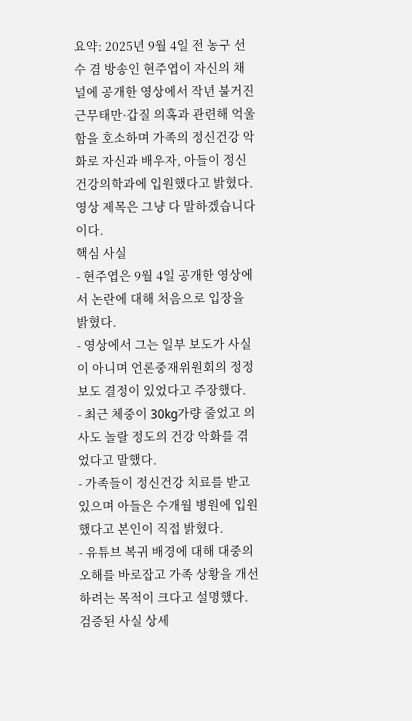요약: 2025년 9월 4일 전 농구 선수 겸 방송인 현주엽이 자신의 채널에 공개한 영상에서 작년 불거진 근무태만·갑질 의혹과 관련해 억울함을 호소하며 가족의 정신건강 악화로 자신과 배우자, 아들이 정신건강의학과에 입원했다고 밝혔다. 영상 제목은 그냥 다 말하겠습니다 이다.
핵심 사실
- 현주엽은 9월 4일 공개한 영상에서 논란에 대해 처음으로 입장을 밝혔다.
- 영상에서 그는 일부 보도가 사실이 아니며 언론중재위원회의 정정보도 결정이 있었다고 주장했다.
- 최근 체중이 30kg가량 줄었고 의사도 놀랄 정도의 건강 악화를 겪었다고 말했다.
- 가족들이 정신건강 치료를 받고 있으며 아들은 수개월 병원에 입원했다고 본인이 직접 밝혔다.
- 유튜브 복귀 배경에 대해 대중의 오해를 바로잡고 가족 상황을 개선하려는 목적이 크다고 설명했다.
검증된 사실 상세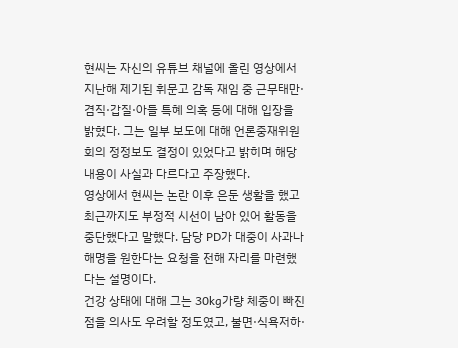현씨는 자신의 유튜브 채널에 올린 영상에서 지난해 제기된 휘문고 감독 재임 중 근무태만·겸직·갑질·아들 특혜 의혹 등에 대해 입장을 밝혔다. 그는 일부 보도에 대해 언론중재위원회의 정정보도 결정이 있었다고 밝히며 해당 내용이 사실과 다르다고 주장했다.
영상에서 현씨는 논란 이후 은둔 생활을 했고 최근까지도 부정적 시선이 남아 있어 활동을 중단했다고 말했다. 담당 PD가 대중이 사과나 해명을 원한다는 요청을 전해 자리를 마련했다는 설명이다.
건강 상태에 대해 그는 30kg가량 체중이 빠진 점을 의사도 우려할 정도였고, 불면·식욕저하·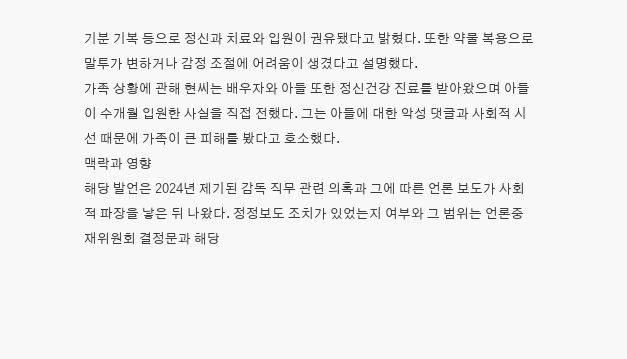기분 기복 등으로 정신과 치료와 입원이 권유됐다고 밝혔다. 또한 약물 복용으로 말투가 변하거나 감정 조절에 어려움이 생겼다고 설명했다.
가족 상황에 관해 현씨는 배우자와 아들 또한 정신건강 진료를 받아왔으며 아들이 수개월 입원한 사실을 직접 전했다. 그는 아들에 대한 악성 댓글과 사회적 시선 때문에 가족이 큰 피해를 봤다고 호소했다.
맥락과 영향
해당 발언은 2024년 제기된 감독 직무 관련 의혹과 그에 따른 언론 보도가 사회적 파장을 낳은 뒤 나왔다. 정정보도 조치가 있었는지 여부와 그 범위는 언론중재위원회 결정문과 해당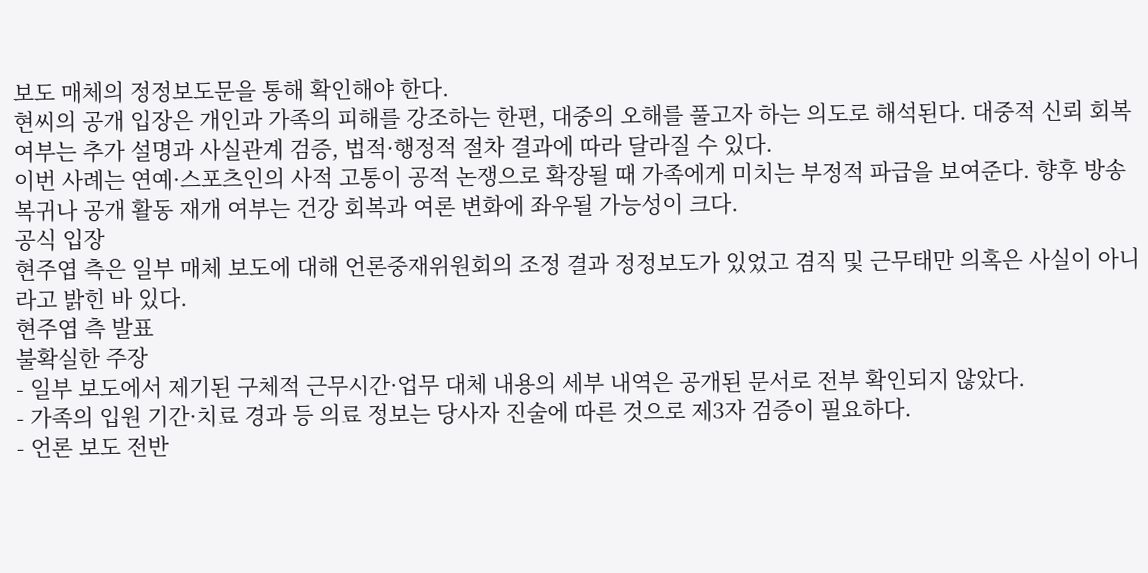보도 매체의 정정보도문을 통해 확인해야 한다.
현씨의 공개 입장은 개인과 가족의 피해를 강조하는 한편, 대중의 오해를 풀고자 하는 의도로 해석된다. 대중적 신뢰 회복 여부는 추가 설명과 사실관계 검증, 법적·행정적 절차 결과에 따라 달라질 수 있다.
이번 사례는 연예·스포츠인의 사적 고통이 공적 논쟁으로 확장될 때 가족에게 미치는 부정적 파급을 보여준다. 향후 방송 복귀나 공개 활동 재개 여부는 건강 회복과 여론 변화에 좌우될 가능성이 크다.
공식 입장
현주엽 측은 일부 매체 보도에 대해 언론중재위원회의 조정 결과 정정보도가 있었고 겸직 및 근무태만 의혹은 사실이 아니라고 밝힌 바 있다.
현주엽 측 발표
불확실한 주장
- 일부 보도에서 제기된 구체적 근무시간·업무 대체 내용의 세부 내역은 공개된 문서로 전부 확인되지 않았다.
- 가족의 입원 기간·치료 경과 등 의료 정보는 당사자 진술에 따른 것으로 제3자 검증이 필요하다.
- 언론 보도 전반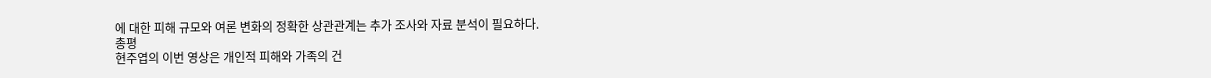에 대한 피해 규모와 여론 변화의 정확한 상관관계는 추가 조사와 자료 분석이 필요하다.
총평
현주엽의 이번 영상은 개인적 피해와 가족의 건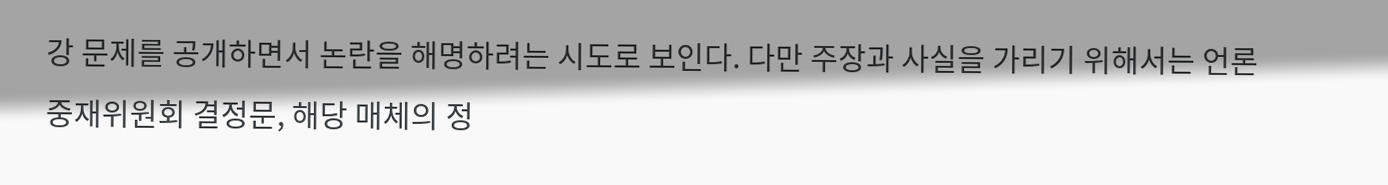강 문제를 공개하면서 논란을 해명하려는 시도로 보인다. 다만 주장과 사실을 가리기 위해서는 언론중재위원회 결정문, 해당 매체의 정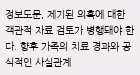정보도문, 제기된 의혹에 대한 객관적 자료 검토가 병행돼야 한다. 향후 가족의 치료 경과와 공식적인 사실관계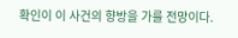확인이 이 사건의 향방을 가를 전망이다.